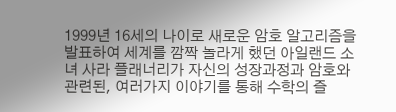1999년 16세의 나이로 새로운 암호 알고리즘을 발표하여 세계를 깜짝 놀라게 했던 아일랜드 소녀 사라 플래너리가 자신의 성장과정과 암호와 관련된, 여러가지 이야기를 통해 수학의 즐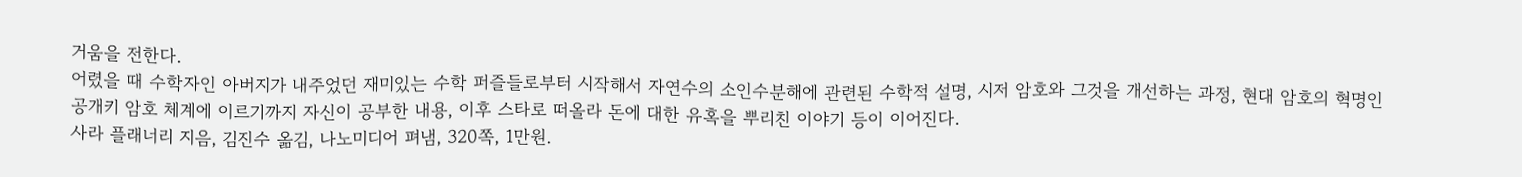거움을 전한다.
어렸을 때 수학자인 아버지가 내주었던 재미있는 수학 퍼즐들로부터 시작해서 자연수의 소인수분해에 관련된 수학적 설명, 시저 암호와 그것을 개선하는 과정, 현대 암호의 혁명인 공개키 암호 체계에 이르기까지 자신이 공부한 내용, 이후 스타로 떠올라 돈에 대한 유혹을 뿌리친 이야기 등이 이어진다.
사라 플래너리 지음, 김진수 옮김, 나노미디어 펴냄, 320쪽, 1만원.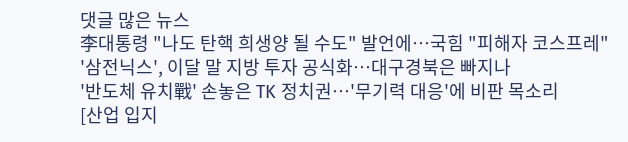댓글 많은 뉴스
李대통령 "나도 탄핵 희생양 될 수도" 발언에…국힘 "피해자 코스프레"
'삼전닉스', 이달 말 지방 투자 공식화…대구경북은 빠지나
'반도체 유치戰' 손놓은 TK 정치권…'무기력 대응'에 비판 목소리
[산업 입지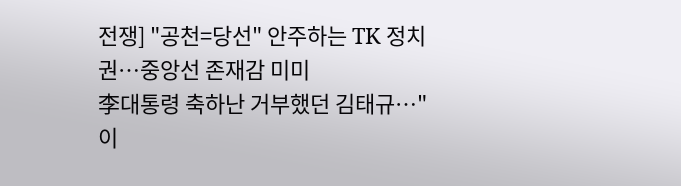전쟁] "공천=당선" 안주하는 TK 정치권…중앙선 존재감 미미
李대통령 축하난 거부했던 김태규…"이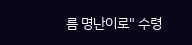름 명난이로" 수령